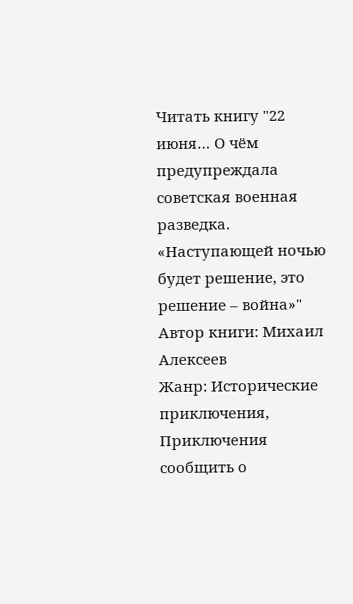Читать книгу "22 июня… О чём предупреждала советская военная разведка. «Наступающей ночью будет решение, это решение – война»"
Автор книги: Михаил Алексеев
Жанр: Исторические приключения, Приключения
сообщить о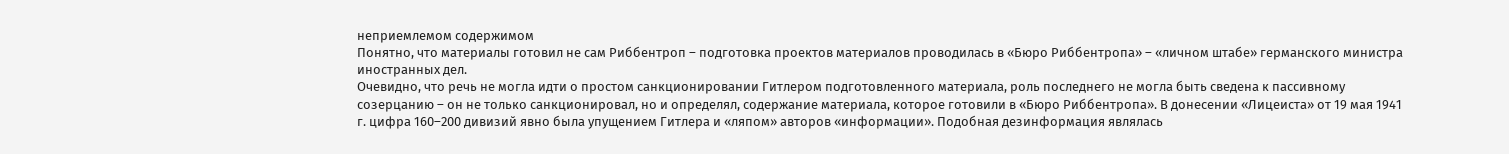неприемлемом содержимом
Понятно, что материалы готовил не сам Риббентроп – подготовка проектов материалов проводилась в «Бюро Риббентропа» – «личном штабе» германского министра иностранных дел.
Очевидно, что речь не могла идти о простом санкционировании Гитлером подготовленного материала, роль последнего не могла быть сведена к пассивному созерцанию – он не только санкционировал, но и определял, содержание материала, которое готовили в «Бюро Риббентропа». В донесении «Лицеиста» от 19 мая 1941 г. цифра 160–200 дивизий явно была упущением Гитлера и «ляпом» авторов «информации». Подобная дезинформация являлась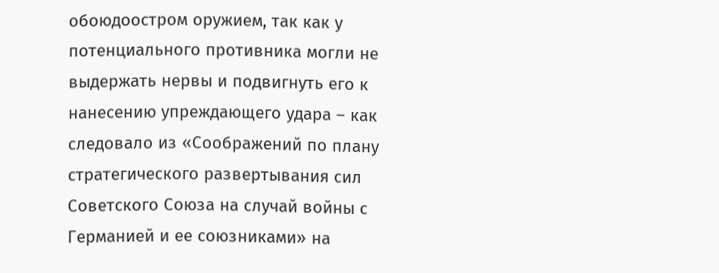обоюдоостром оружием, так как у потенциального противника могли не выдержать нервы и подвигнуть его к нанесению упреждающего удара – как следовало из «Соображений по плану стратегического развертывания сил Советского Союза на случай войны с Германией и ее союзниками» на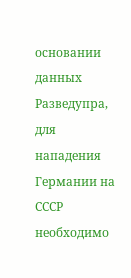основании данных Разведупра, для нападения Германии на СССР необходимо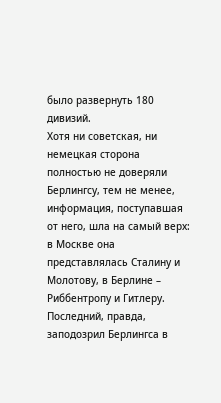было развернуть 180 дивизий.
Хотя ни советская, ни немецкая сторона полностью не доверяли Берлингсу, тем не менее, информация, поступавшая от него, шла на самый верх: в Москве она представлялась Сталину и Молотову, в Берлине – Риббентропу и Гитлеру. Последний, правда, заподозрил Берлингса в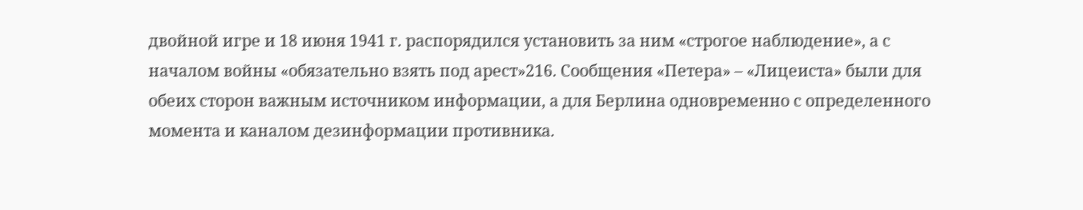двойной игре и 18 июня 1941 г. распорядился установить за ним «строгое наблюдение», а с началом войны «обязательно взять под арест»216. Сообщения «Петера» – «Лицеиста» были для обеих сторон важным источником информации, а для Берлина одновременно с определенного момента и каналом дезинформации противника.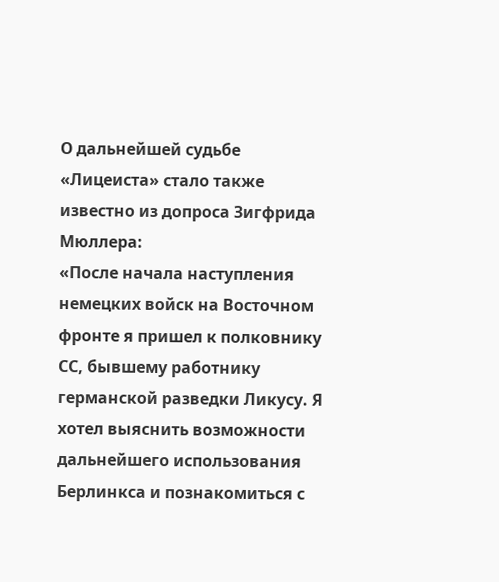О дальнейшей судьбе «Лицеиста» стало также известно из допроса Зигфрида Мюллера:
«После начала наступления немецких войск на Восточном фронте я пришел к полковнику СС, бывшему работнику германской разведки Ликусу. Я хотел выяснить возможности дальнейшего использования Берлинкса и познакомиться с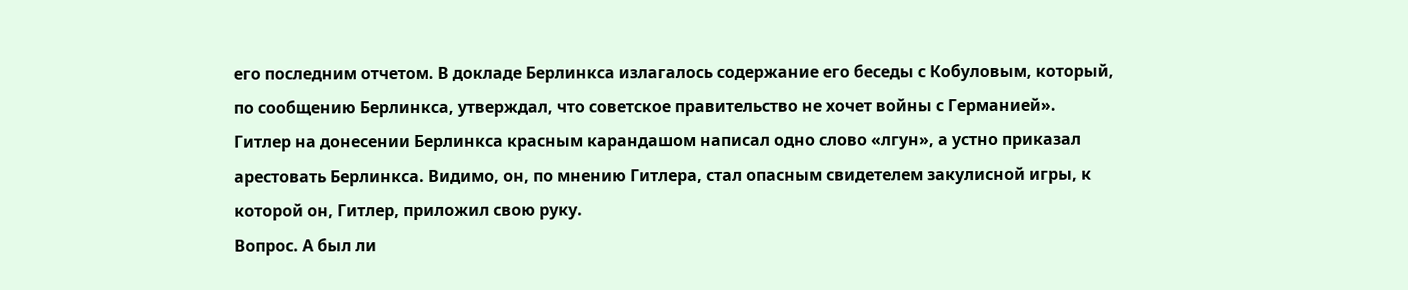его последним отчетом. В докладе Берлинкса излагалось содержание его беседы с Кобуловым, который, по сообщению Берлинкса, утверждал, что советское правительство не хочет войны с Германией».
Гитлер на донесении Берлинкса красным карандашом написал одно слово «лгун», а устно приказал арестовать Берлинкса. Видимо, он, по мнению Гитлера, стал опасным свидетелем закулисной игры, к которой он, Гитлер, приложил свою руку.
Вопрос. А был ли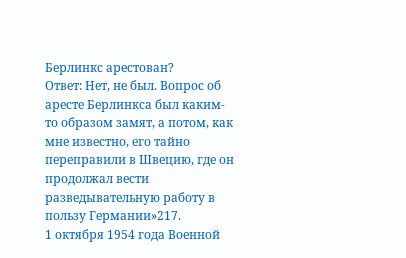Берлинкс арестован?
Ответ: Нет, не был. Вопрос об аресте Берлинкса был каким-то образом замят, а потом, как мне известно, его тайно переправили в Швецию, где он продолжал вести разведывательную работу в пользу Германии»217.
1 октября 1954 года Военной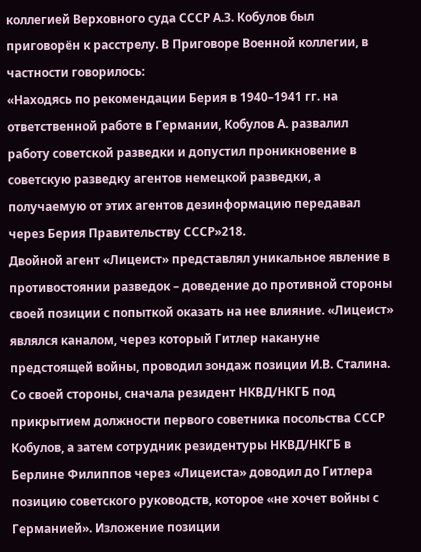коллегией Верховного суда СССР А.З. Кобулов был приговорён к расстрелу. В Приговоре Военной коллегии, в частности говорилось:
«Находясь по рекомендации Берия в 1940–1941 гг. на ответственной работе в Германии, Кобулов А. развалил работу советской разведки и допустил проникновение в советскую разведку агентов немецкой разведки, а получаемую от этих агентов дезинформацию передавал через Берия Правительству СССР»218.
Двойной агент «Лицеист» представлял уникальное явление в противостоянии разведок – доведение до противной стороны своей позиции с попыткой оказать на нее влияние. «Лицеист» являлся каналом, через который Гитлер накануне предстоящей войны, проводил зондаж позиции И.В. Сталина.
Со своей стороны, сначала резидент НКВД/НКГБ под прикрытием должности первого советника посольства СССР Кобулов, а затем сотрудник резидентуры НКВД/НКГБ в Берлине Филиппов через «Лицеиста» доводил до Гитлера позицию советского руководств, которое «не хочет войны с Германией». Изложение позиции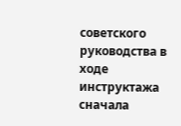советского руководства в ходе инструктажа сначала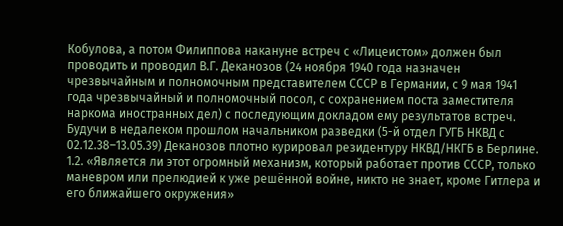Кобулова, а потом Филиппова накануне встреч с «Лицеистом» должен был проводить и проводил В.Г. Деканозов (24 ноября 1940 года назначен чрезвычайным и полномочным представителем СССР в Германии, с 9 мая 1941 года чрезвычайный и полномочный посол, с сохранением поста заместителя наркома иностранных дел) с последующим докладом ему результатов встреч. Будучи в недалеком прошлом начальником разведки (5-й отдел ГУГБ НКВД с 02.12.38–13.05.39) Деканозов плотно курировал резидентуру НКВД/НКГБ в Берлине.
1.2. «Является ли этот огромный механизм, который работает против СССР, только маневром или прелюдией к уже решённой войне, никто не знает, кроме Гитлера и его ближайшего окружения»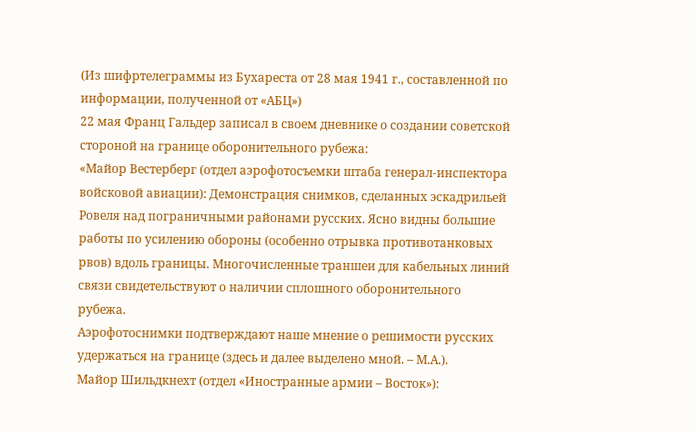(Из шифртелеграммы из Бухареста от 28 мая 1941 г., составленной по информации, полученной от «АБЦ»)
22 мая Франц Гальдер записал в своем дневнике о создании советской стороной на границе оборонительного рубежа:
«Майор Вестерберг (отдел аэрофотосъемки штаба генерал-инспектора войсковой авиации): Демонстрация снимков, сделанных эскадрильей Ровеля над пограничными районами русских. Ясно видны большие работы по усилению обороны (особенно отрывка противотанковых рвов) вдоль границы. Многочисленные траншеи для кабельных линий связи свидетельствуют о наличии сплошного оборонительного рубежа.
Аэрофотоснимки подтверждают наше мнение о решимости русских удержаться на границе (здесь и далее выделено мной. – М.А.).
Майор Шильдкнехт (отдел «Иностранные армии – Восток»):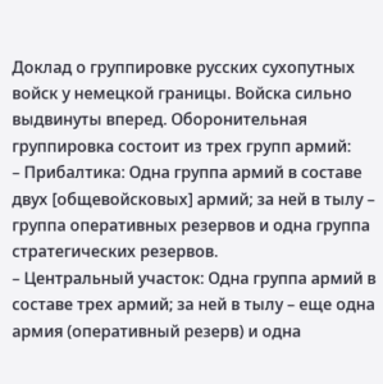Доклад о группировке русских сухопутных войск у немецкой границы. Войска сильно выдвинуты вперед. Оборонительная группировка состоит из трех групп армий:
– Прибалтика: Одна группа армий в составе двух [общевойсковых] армий; за ней в тылу – группа оперативных резервов и одна группа стратегических резервов.
– Центральный участок: Одна группа армий в составе трех армий; за ней в тылу – еще одна армия (оперативный резерв) и одна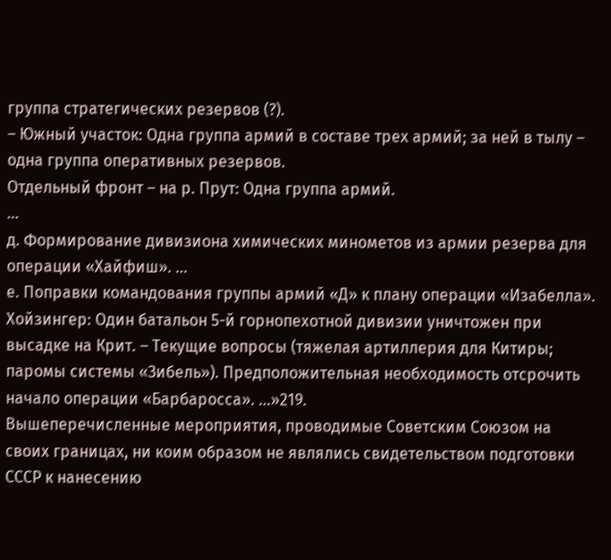группа стратегических резервов (?).
– Южный участок: Одна группа армий в составе трех армий; за ней в тылу – одна группа оперативных резервов.
Отдельный фронт – на р. Прут: Одна группа армий.
…
д. Формирование дивизиона химических минометов из армии резерва для операции «Хайфиш». …
е. Поправки командования группы армий «Д» к плану операции «Изабелла».
Хойзингер: Один батальон 5-й горнопехотной дивизии уничтожен при высадке на Крит. – Текущие вопросы (тяжелая артиллерия для Китиры; паромы системы «Зибель»). Предположительная необходимость отсрочить начало операции «Барбаросса». …»219.
Вышеперечисленные мероприятия, проводимые Советским Союзом на своих границах, ни коим образом не являлись свидетельством подготовки СССР к нанесению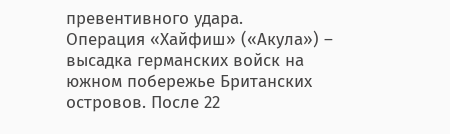превентивного удара.
Операция «Хайфиш» («Акула») – высадка германских войск на южном побережье Британских островов. После 22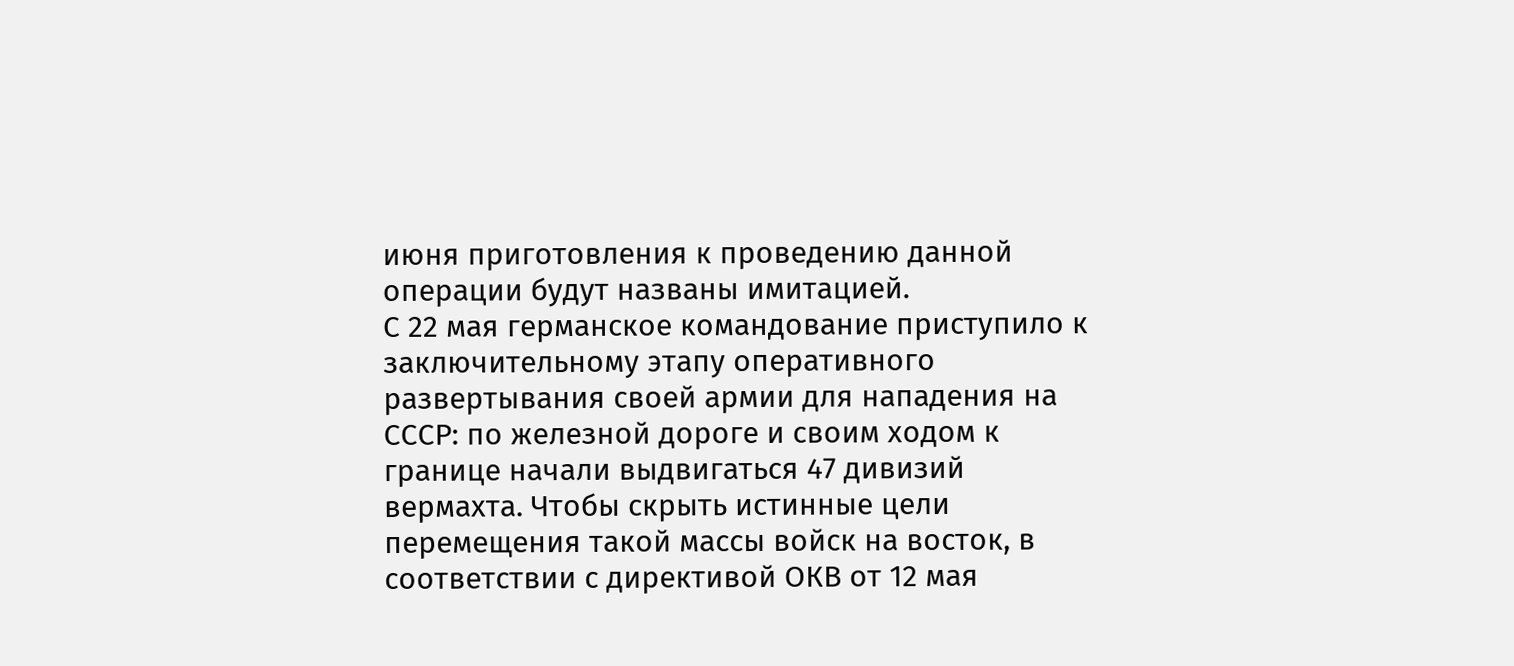июня приготовления к проведению данной операции будут названы имитацией.
С 22 мая германское командование приступило к заключительному этапу оперативного развертывания своей армии для нападения на СССР: по железной дороге и своим ходом к границе начали выдвигаться 47 дивизий вермахта. Чтобы скрыть истинные цели перемещения такой массы войск на восток, в соответствии с директивой ОКВ от 12 мая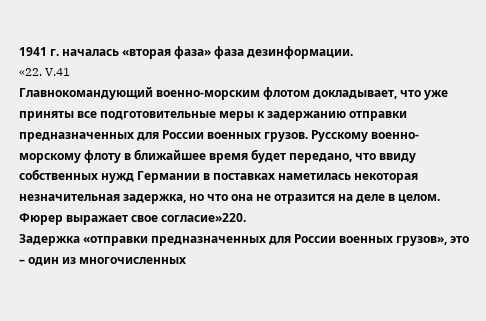1941 г. началась «вторая фаза» фаза дезинформации.
«22. V.41
Главнокомандующий военно-морским флотом докладывает, что уже приняты все подготовительные меры к задержанию отправки предназначенных для России военных грузов. Русскому военно-морскому флоту в ближайшее время будет передано, что ввиду собственных нужд Германии в поставках наметилась некоторая незначительная задержка, но что она не отразится на деле в целом. Фюрер выражает свое согласие»220.
Задержка «отправки предназначенных для России военных грузов», это – один из многочисленных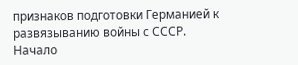признаков подготовки Германией к развязыванию войны с СССР.
Начало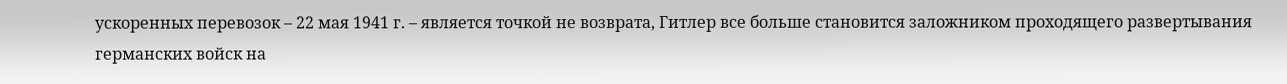ускоренных перевозок – 22 мая 1941 г. – является точкой не возврата, Гитлер все больше становится заложником проходящего развертывания германских войск на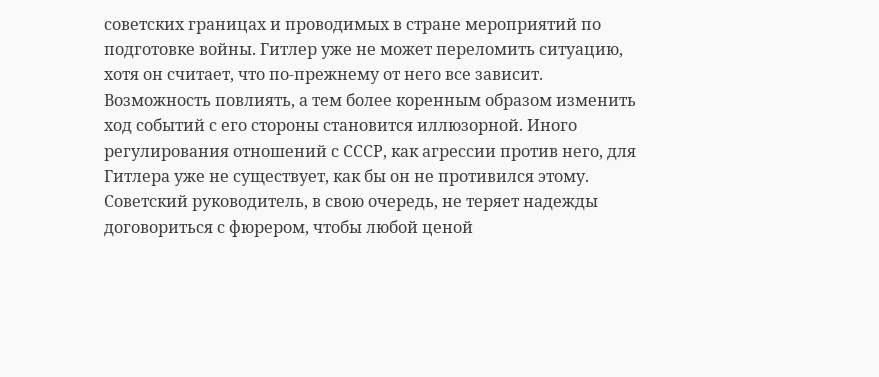советских границах и проводимых в стране мероприятий по подготовке войны. Гитлер уже не может переломить ситуацию, хотя он считает, что по-прежнему от него все зависит. Возможность повлиять, а тем более коренным образом изменить ход событий с его стороны становится иллюзорной. Иного регулирования отношений с СССР, как агрессии против него, для Гитлера уже не существует, как бы он не противился этому.
Советский руководитель, в свою очередь, не теряет надежды договориться с фюрером, чтобы любой ценой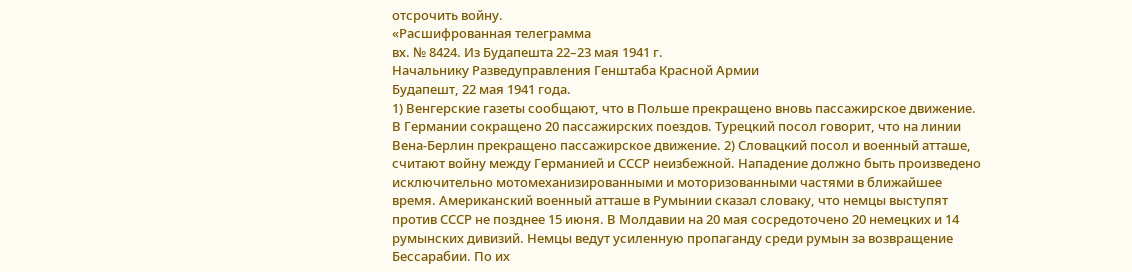отсрочить войну.
«Расшифрованная телеграмма
вх. № 8424. Из Будапешта 22–23 мая 1941 г.
Начальнику Разведуправления Генштаба Красной Армии
Будапешт, 22 мая 1941 года.
1) Венгерские газеты сообщают, что в Польше прекращено вновь пассажирское движение. В Германии сокращено 20 пассажирских поездов. Турецкий посол говорит, что на линии Вена-Берлин прекращено пассажирское движение. 2) Словацкий посол и военный атташе, считают войну между Германией и СССР неизбежной. Нападение должно быть произведено исключительно мотомеханизированными и моторизованными частями в ближайшее время. Американский военный атташе в Румынии сказал словаку, что немцы выступят против СССР не позднее 15 июня. В Молдавии на 20 мая сосредоточено 20 немецких и 14 румынских дивизий. Немцы ведут усиленную пропаганду среди румын за возвращение Бессарабии. По их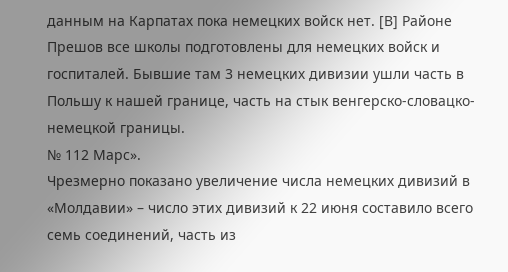данным на Карпатах пока немецких войск нет. [В] Районе Прешов все школы подготовлены для немецких войск и госпиталей. Бывшие там 3 немецких дивизии ушли часть в Польшу к нашей границе, часть на стык венгерско-словацко-немецкой границы.
№ 112 Марс».
Чрезмерно показано увеличение числа немецких дивизий в «Молдавии» – число этих дивизий к 22 июня составило всего семь соединений, часть из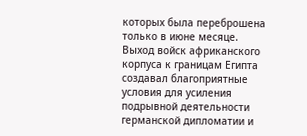которых была переброшена только в июне месяце.
Выход войск африканского корпуса к границам Египта создавал благоприятные условия для усиления подрывной деятельности германской дипломатии и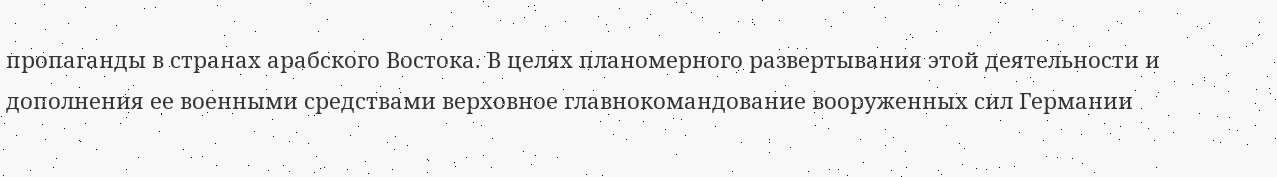пропаганды в странах арабского Востока. В целях планомерного развертывания этой деятельности и дополнения ее военными средствами верховное главнокомандование вооруженных сил Германии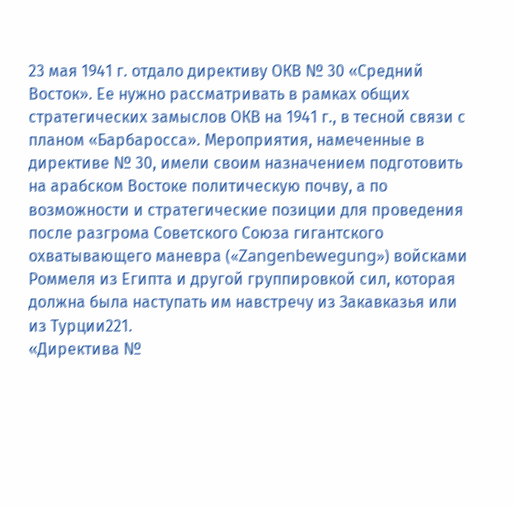23 мая 1941 г. отдало директиву ОКВ № 30 «Средний Восток». Ее нужно рассматривать в рамках общих стратегических замыслов ОКВ на 1941 г., в тесной связи с планом «Барбаросса». Мероприятия, намеченные в директиве № 30, имели своим назначением подготовить на арабском Востоке политическую почву, а по возможности и стратегические позиции для проведения после разгрома Советского Союза гигантского охватывающего маневра («Zangenbewegung») войсками Роммеля из Египта и другой группировкой сил, которая должна была наступать им навстречу из Закавказья или из Турции221.
«Директива №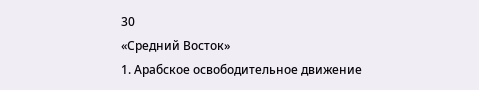30
«Средний Восток»
1. Арабское освободительное движение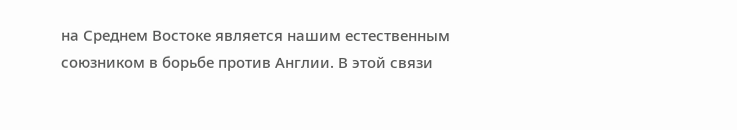на Среднем Востоке является нашим естественным союзником в борьбе против Англии. В этой связи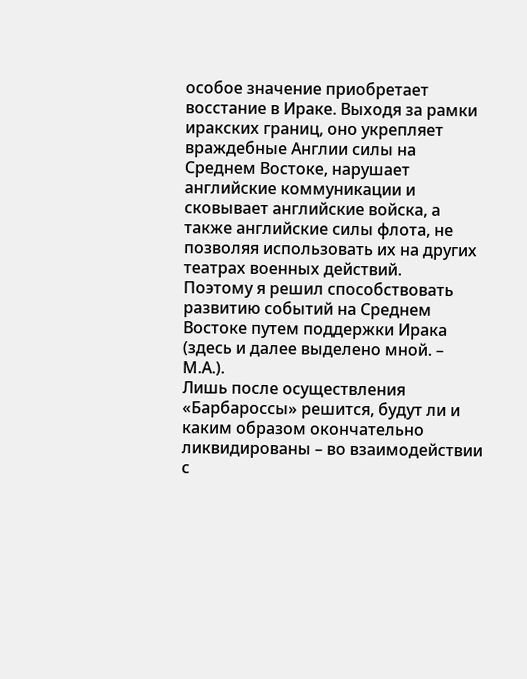особое значение приобретает восстание в Ираке. Выходя за рамки иракских границ, оно укрепляет враждебные Англии силы на Среднем Востоке, нарушает английские коммуникации и сковывает английские войска, а также английские силы флота, не позволяя использовать их на других театрах военных действий.
Поэтому я решил способствовать развитию событий на Среднем Востоке путем поддержки Ирака (здесь и далее выделено мной. – М.А.).
Лишь после осуществления «Барбароссы» решится, будут ли и каким образом окончательно ликвидированы – во взаимодействии с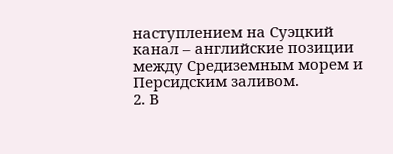наступлением на Суэцкий канал – английские позиции между Средиземным морем и Персидским заливом.
2. В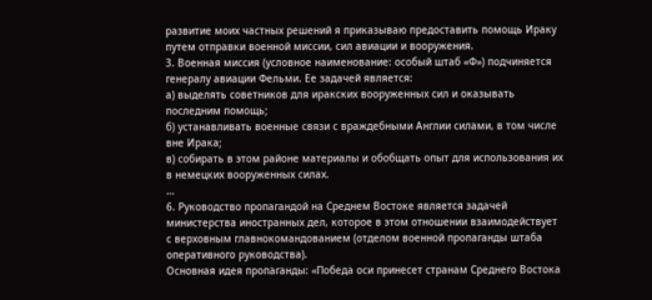развитие моих частных решений я приказываю предоставить помощь Ираку путем отправки военной миссии, сил авиации и вооружения.
3. Военная миссия (условное наименование: особый штаб «Ф») подчиняется генералу авиации Фельми. Ее задачей является:
а) выделять советников для иракских вооруженных сил и оказывать последним помощь;
б) устанавливать военные связи с враждебными Англии силами, в том числе вне Ирака;
в) собирать в этом районе материалы и обобщать опыт для использования их в немецких вооруженных силах.
…
6. Руководство пропагандой на Среднем Востоке является задачей министерства иностранных дел, которое в этом отношении взаимодействует с верховным главнокомандованием (отделом военной пропаганды штаба оперативного руководства).
Основная идея пропаганды: «Победа оси принесет странам Среднего Востока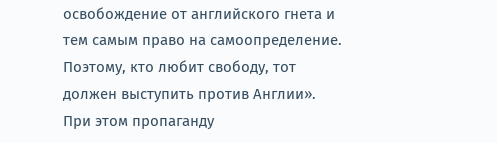освобождение от английского гнета и тем самым право на самоопределение. Поэтому, кто любит свободу, тот должен выступить против Англии».
При этом пропаганду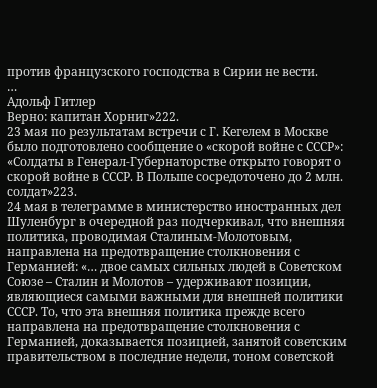против французского господства в Сирии не вести.
…
Адольф Гитлер
Верно: капитан Хорниг»222.
23 мая по результатам встречи с Г. Кегелем в Москве было подготовлено сообщение о «скорой войне с СССР»: «Солдаты в Генерал-Губернаторстве открыто говорят о скорой войне в СССР. В Польше сосредоточено до 2 млн. солдат»223.
24 мая в телеграмме в министерство иностранных дел Шуленбург в очередной раз подчеркивал, что внешняя политика, проводимая Сталиным-Молотовым, направлена на предотвращение столкновения с Германией: «… двое самых сильных людей в Советском Союзе – Сталин и Молотов – удерживают позиции, являющиеся самыми важными для внешней политики СССР. То, что эта внешняя политика прежде всего направлена на предотвращение столкновения с Германией, доказывается позицией, занятой советским правительством в последние недели, тоном советской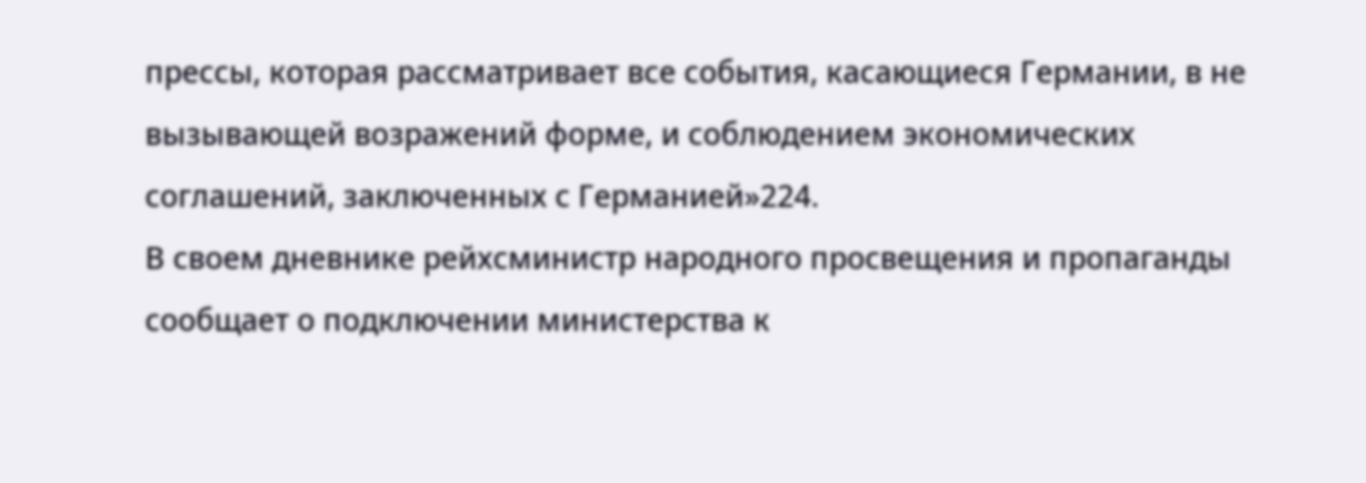прессы, которая рассматривает все события, касающиеся Германии, в не вызывающей возражений форме, и соблюдением экономических соглашений, заключенных с Германией»224.
В своем дневнике рейхсминистр народного просвещения и пропаганды сообщает о подключении министерства к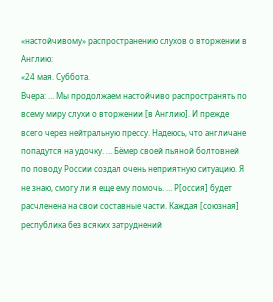«настойчивому» распространению слухов о вторжении в Англию:
«24 мая. Суббота.
Вчера: … Мы продолжаем настойчиво распространять по всему миру слухи о вторжении [в Англию]. И прежде всего через нейтральную прессу. Надеюсь, что англичане попадутся на удочку. … Бёмер своей пьяной болтовней по поводу России создал очень неприятную ситуацию. Я не знаю, смогу ли я еще ему помочь. … Р[оссия] будет расчленена на свои составные части. Каждая [союзная] республика без всяких затруднений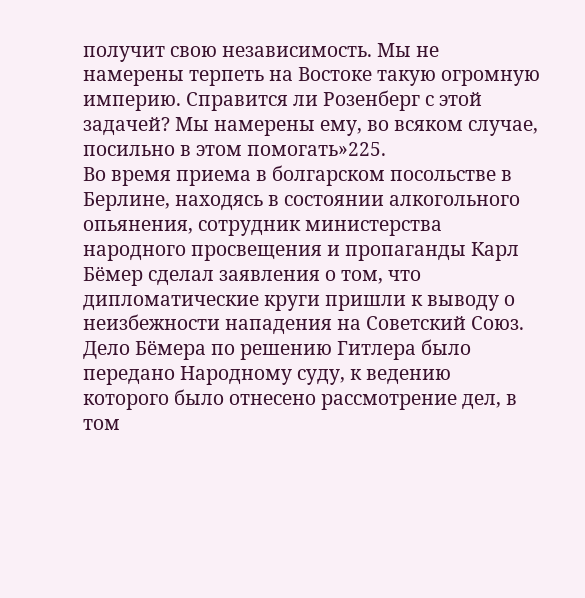получит свою независимость. Мы не намерены терпеть на Востоке такую огромную империю. Справится ли Розенберг с этой задачей? Мы намерены ему, во всяком случае, посильно в этом помогать»225.
Во время приема в болгарском посольстве в Берлине, находясь в состоянии алкогольного опьянения, сотрудник министерства народного просвещения и пропаганды Карл Бёмер сделал заявления о том, что дипломатические круги пришли к выводу о неизбежности нападения на Советский Союз. Дело Бёмера по решению Гитлера было передано Народному суду, к ведению которого было отнесено рассмотрение дел, в том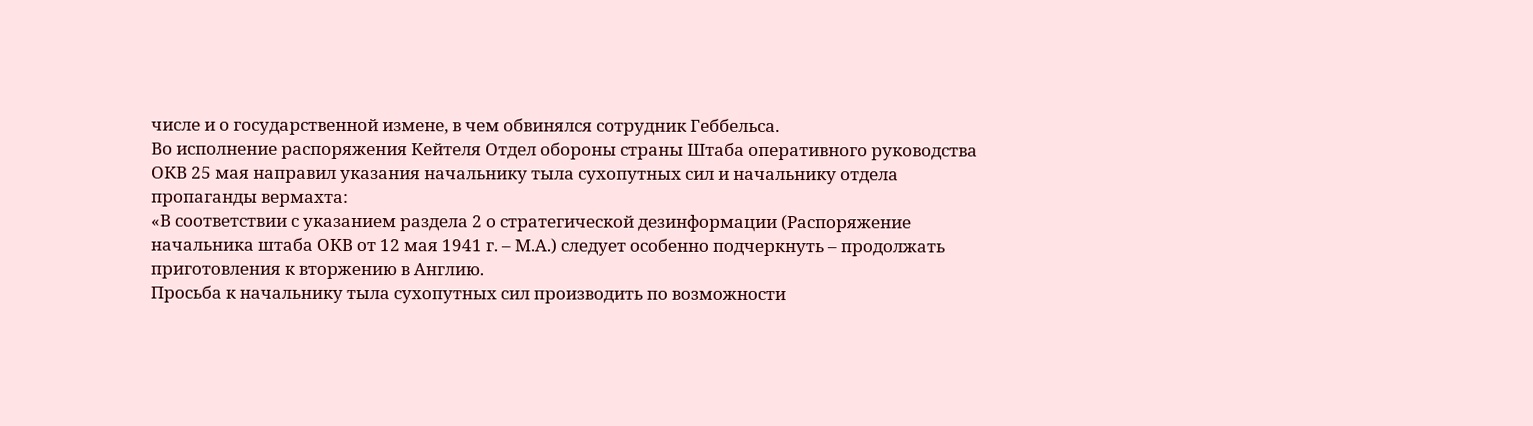числе и о государственной измене, в чем обвинялся сотрудник Геббельса.
Во исполнение распоряжения Кейтеля Отдел обороны страны Штаба оперативного руководства ОКВ 25 мая направил указания начальнику тыла сухопутных сил и начальнику отдела пропаганды вермахта:
«В соответствии с указанием раздела 2 о стратегической дезинформации (Распоряжение начальника штаба ОКВ от 12 мая 1941 г. – М.А.) следует особенно подчеркнуть – продолжать приготовления к вторжению в Англию.
Просьба к начальнику тыла сухопутных сил производить по возможности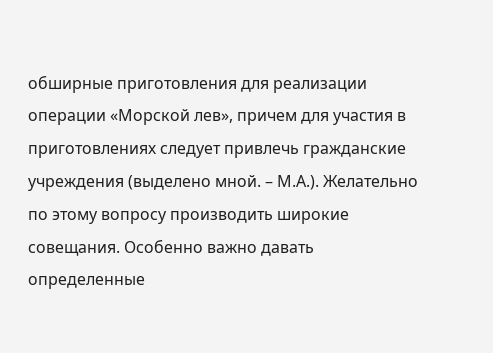обширные приготовления для реализации операции «Морской лев», причем для участия в приготовлениях следует привлечь гражданские учреждения (выделено мной. – М.А.). Желательно по этому вопросу производить широкие совещания. Особенно важно давать определенные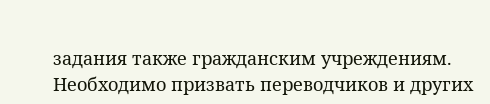задания также гражданским учреждениям. Необходимо призвать переводчиков и других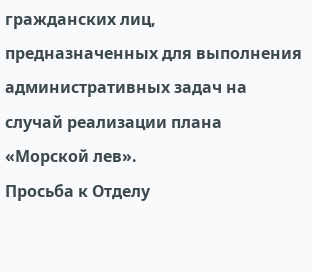гражданских лиц, предназначенных для выполнения административных задач на случай реализации плана «Морской лев».
Просьба к Отделу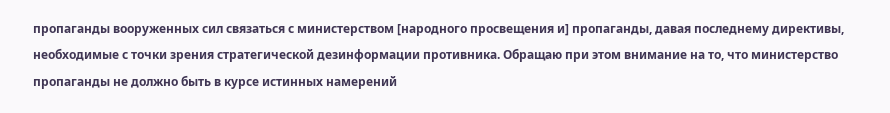пропаганды вооруженных сил связаться с министерством [народного просвещения и] пропаганды, давая последнему директивы, необходимые с точки зрения стратегической дезинформации противника. Обращаю при этом внимание на то, что министерство пропаганды не должно быть в курсе истинных намерений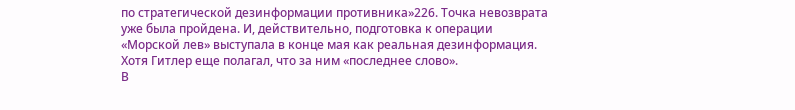по стратегической дезинформации противника»226. Точка невозврата уже была пройдена. И, действительно, подготовка к операции «Морской лев» выступала в конце мая как реальная дезинформация. Хотя Гитлер еще полагал, что за ним «последнее слово».
В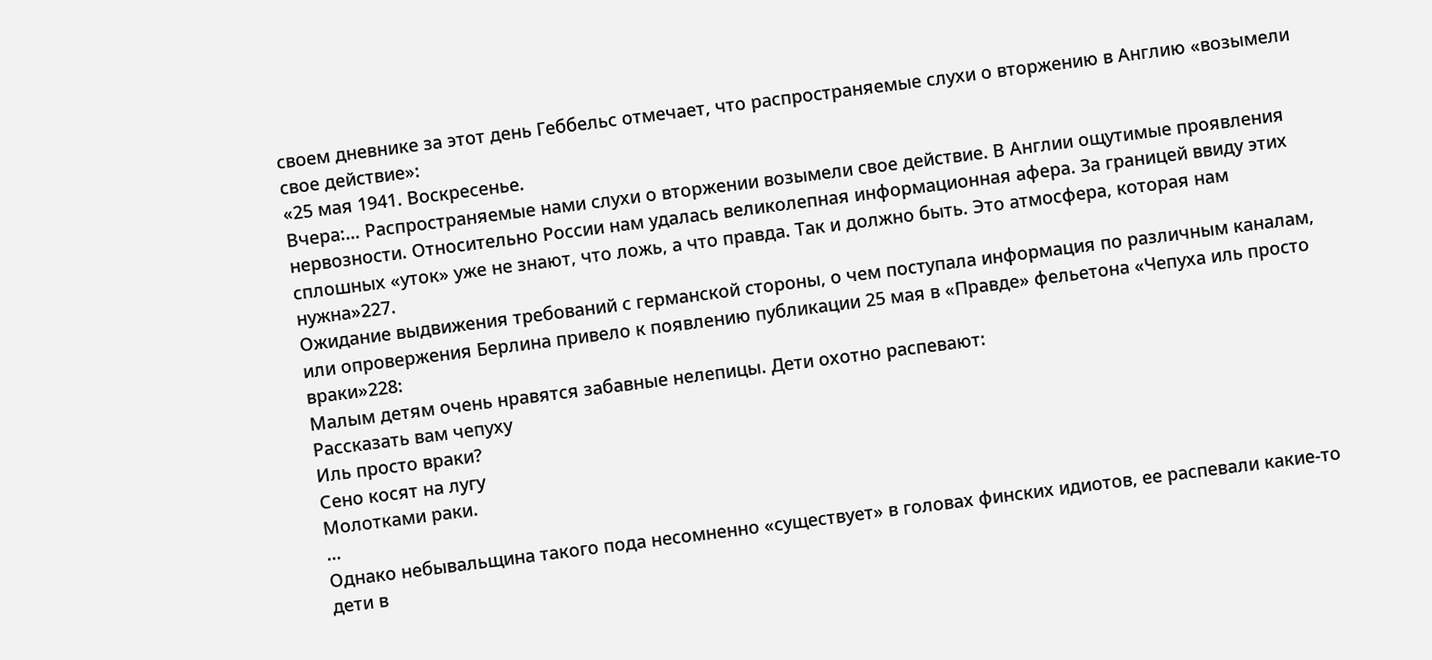своем дневнике за этот день Геббельс отмечает, что распространяемые слухи о вторжению в Англию «возымели свое действие»:
«25 мая 1941. Воскресенье.
Вчера:… Распространяемые нами слухи о вторжении возымели свое действие. В Англии ощутимые проявления нервозности. Относительно России нам удалась великолепная информационная афера. За границей ввиду этих сплошных «уток» уже не знают, что ложь, а что правда. Так и должно быть. Это атмосфера, которая нам нужна»227.
Ожидание выдвижения требований с германской стороны, о чем поступала информация по различным каналам, или опровержения Берлина привело к появлению публикации 25 мая в «Правде» фельетона «Чепуха иль просто враки»228:
Малым детям очень нравятся забавные нелепицы. Дети охотно распевают:
Рассказать вам чепуху
Иль просто враки?
Сено косят на лугу
Молотками раки.
…
Однако небывальщина такого пода несомненно «существует» в головах финских идиотов, ее распевали какие-то дети в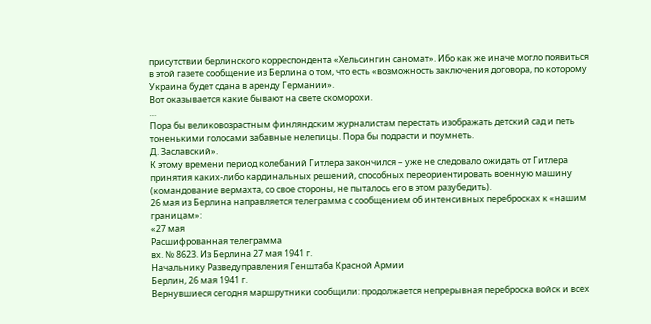присутствии берлинского корреспондента «Хельсингин саномат». Ибо как же иначе могло появиться в этой газете сообщение из Берлина о том, что есть «возможность заключения договора, по которому Украина будет сдана в аренду Германии».
Вот оказывается какие бывают на свете скоморохи.
…
Пора бы великовозрастным финляндским журналистам перестать изображать детский сад и петь тоненькими голосами забавные нелепицы. Пора бы подрасти и поумнеть.
Д. Заславский».
К этому времени период колебаний Гитлера закончился – уже не следовало ожидать от Гитлера принятия каких-либо кардинальных решений, способных переориентировать военную машину (командование вермахта, со свое стороны, не пыталось его в этом разубедить).
26 мая из Берлина направляется телеграмма с сообщением об интенсивных перебросках к «нашим границам»:
«27 мая
Расшифрованная телеграмма
вх. № 8623. Из Берлина 27 мая 1941 г.
Начальнику Разведуправления Генштаба Красной Армии
Берлин, 26 мая 1941 г.
Вернувшиеся сегодня маршрутники сообщили: продолжается непрерывная переброска войск и всех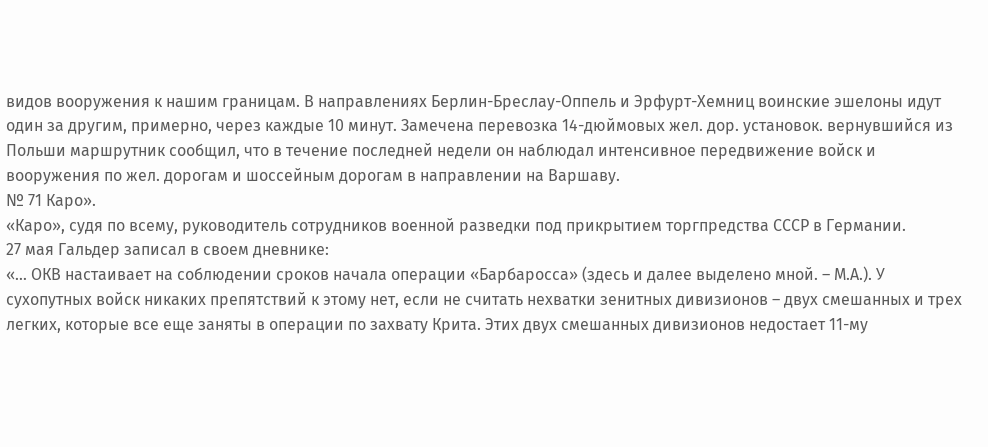видов вооружения к нашим границам. В направлениях Берлин-Бреслау-Оппель и Эрфурт-Хемниц воинские эшелоны идут один за другим, примерно, через каждые 10 минут. Замечена перевозка 14-дюймовых жел. дор. установок. вернувшийся из Польши маршрутник сообщил, что в течение последней недели он наблюдал интенсивное передвижение войск и вооружения по жел. дорогам и шоссейным дорогам в направлении на Варшаву.
№ 71 Каро».
«Каро», судя по всему, руководитель сотрудников военной разведки под прикрытием торгпредства СССР в Германии.
27 мая Гальдер записал в своем дневнике:
«… ОКВ настаивает на соблюдении сроков начала операции «Барбаросса» (здесь и далее выделено мной. – М.А.). У сухопутных войск никаких препятствий к этому нет, если не считать нехватки зенитных дивизионов – двух смешанных и трех легких, которые все еще заняты в операции по захвату Крита. Этих двух смешанных дивизионов недостает 11-му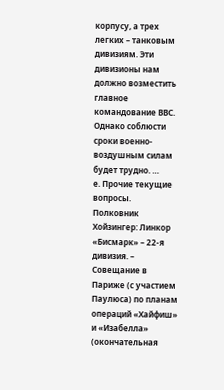корпусу, а трех легких – танковым дивизиям. Эти дивизионы нам должно возместить главное командование ВВС. Однако соблюсти сроки военно-воздушным силам будет трудно. …
е. Прочие текущие вопросы.
Полковник Хойзингер: Линкор «Бисмарк» – 22-я дивизия. – Совещание в Париже (с участием Паулюса) по планам операций «Хайфиш» и «Изабелла» (окончательная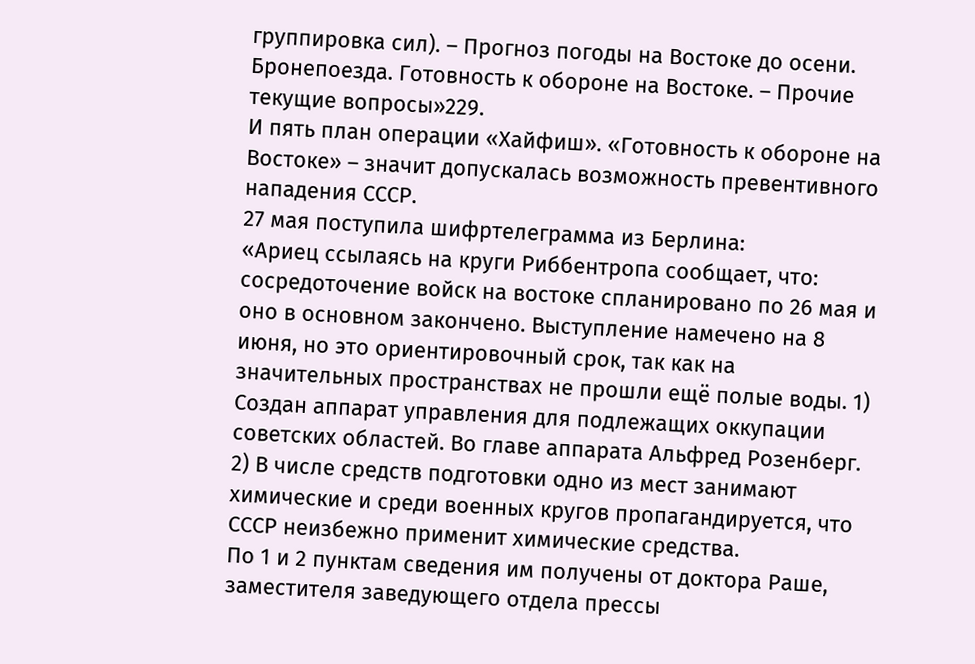группировка сил). – Прогноз погоды на Востоке до осени.
Бронепоезда. Готовность к обороне на Востоке. – Прочие текущие вопросы»229.
И пять план операции «Хайфиш». «Готовность к обороне на Востоке» – значит допускалась возможность превентивного нападения СССР.
27 мая поступила шифртелеграмма из Берлина:
«Ариец ссылаясь на круги Риббентропа сообщает, что: сосредоточение войск на востоке спланировано по 26 мая и оно в основном закончено. Выступление намечено на 8 июня, но это ориентировочный срок, так как на значительных пространствах не прошли ещё полые воды. 1) Создан аппарат управления для подлежащих оккупации советских областей. Во главе аппарата Альфред Розенберг. 2) В числе средств подготовки одно из мест занимают химические и среди военных кругов пропагандируется, что СССР неизбежно применит химические средства.
По 1 и 2 пунктам сведения им получены от доктора Раше, заместителя заведующего отдела прессы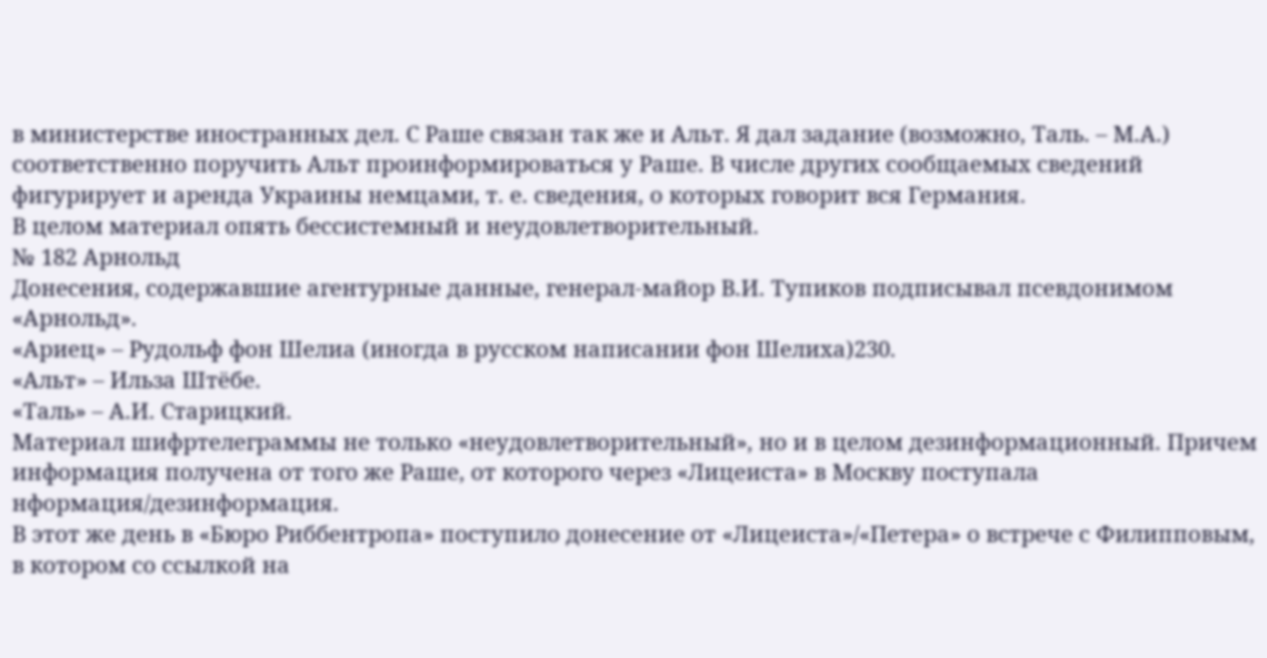в министерстве иностранных дел. С Раше связан так же и Альт. Я дал задание (возможно, Таль. – М.А.) соответственно поручить Альт проинформироваться у Раше. В числе других сообщаемых сведений фигурирует и аренда Украины немцами, т. е. сведения, о которых говорит вся Германия.
В целом материал опять бессистемный и неудовлетворительный.
№ 182 Арнольд
Донесения, содержавшие агентурные данные, генерал-майор В.И. Тупиков подписывал псевдонимом «Арнольд».
«Ариец» – Рудольф фон Шелиа (иногда в русском написании фон Шелиха)230.
«Альт» – Ильза Штёбе.
«Таль» – А.И. Старицкий.
Материал шифртелеграммы не только «неудовлетворительный», но и в целом дезинформационный. Причем информация получена от того же Раше, от которого через «Лицеиста» в Москву поступала нформация/дезинформация.
В этот же день в «Бюро Риббентропа» поступило донесение от «Лицеиста»/«Петера» о встрече с Филипповым, в котором со ссылкой на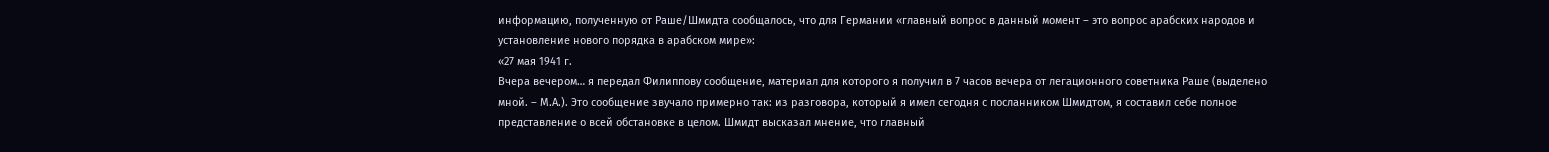информацию, полученную от Раше/Шмидта сообщалось, что для Германии «главный вопрос в данный момент – это вопрос арабских народов и установление нового порядка в арабском мире»:
«27 мая 1941 г.
Вчера вечером… я передал Филиппову сообщение, материал для которого я получил в 7 часов вечера от легационного советника Раше (выделено мной. – М.А.). Это сообщение звучало примерно так: из разговора, который я имел сегодня с посланником Шмидтом, я составил себе полное представление о всей обстановке в целом. Шмидт высказал мнение, что главный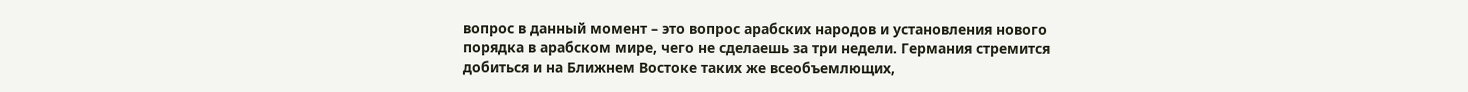вопрос в данный момент – это вопрос арабских народов и установления нового порядка в арабском мире, чего не сделаешь за три недели. Германия стремится добиться и на Ближнем Востоке таких же всеобъемлющих,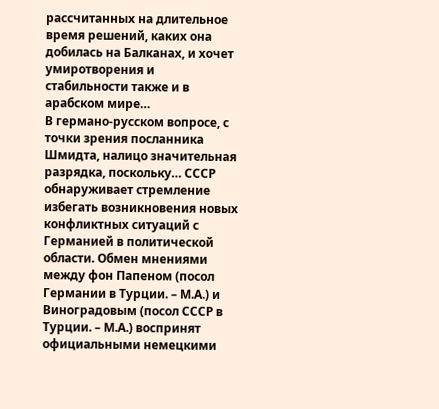рассчитанных на длительное время решений, каких она добилась на Балканах, и хочет умиротворения и стабильности также и в арабском мире…
В германо-русском вопросе, с точки зрения посланника Шмидта, налицо значительная разрядка, поскольку… СССР обнаруживает стремление избегать возникновения новых конфликтных ситуаций с Германией в политической области. Обмен мнениями между фон Папеном (посол Германии в Турции. – М.А.) и Виноградовым (посол СССР в Турции. – М.А.) воспринят официальными немецкими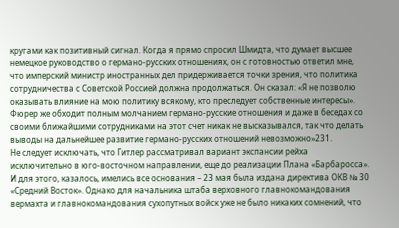кругами как позитивный сигнал. Когда я прямо спросил Шмидта, что думает высшее немецкое руководство о германо-русских отношениях, он с готовностью ответил мне, что имперский министр иностранных дел придерживается точки зрения, что политика сотрудничества с Советской Россией должна продолжаться. Он сказал: «Я не позволю оказывать влияние на мою политику всякому, кто преследует собственные интересы». Фюрер же обходит полным молчанием германо-русские отношения и даже в беседах со своими ближайшими сотрудниками на этот счет никак не высказывался, так что делать выводы на дальнейшее развитие германо-русских отношений невозможно»231.
Не следует исключать, что Гитлер рассматривал вариант экспансии рейха исключительно в юго-восточном направлении, еще до реализации Плана «Барбаросса». И для этого, казалось, имелись все основания – 23 мая была издана директива ОКВ № 30 «Средний Восток». Однако для начальника штаба верховного главнокомандования вермахта и главнокомандования сухопутных войск уже не было никаких сомнений, что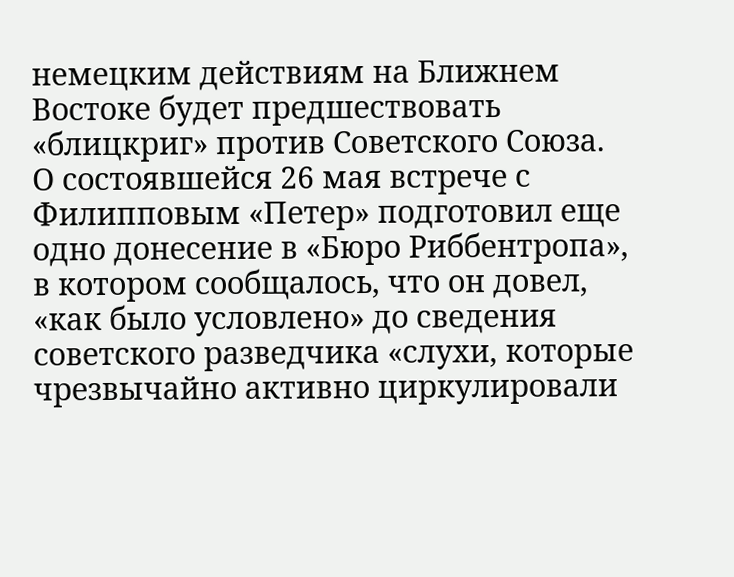немецким действиям на Ближнем Востоке будет предшествовать «блицкриг» против Советского Союза.
О состоявшейся 26 мая встрече с Филипповым «Петер» подготовил еще одно донесение в «Бюро Риббентропа», в котором сообщалось, что он довел, «как было условлено» до сведения советского разведчика «слухи, которые чрезвычайно активно циркулировали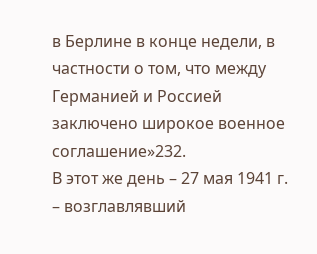в Берлине в конце недели, в частности о том, что между Германией и Россией заключено широкое военное соглашение»232.
В этот же день – 27 мая 1941 г. – возглавлявший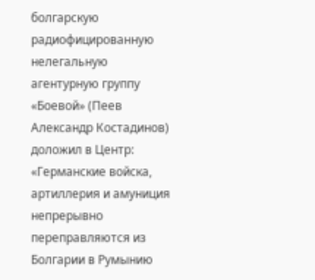болгарскую радиофицированную нелегальную агентурную группу «Боевой» (Пеев Александр Костадинов) доложил в Центр: «Германские войска, артиллерия и амуниция непрерывно переправляются из Болгарии в Румынию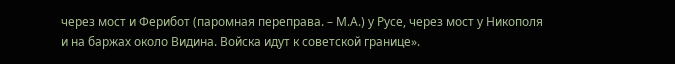через мост и Ферибот (паромная переправа. – М.А.) у Русе, через мост у Никополя и на баржах около Видина. Войска идут к советской границе».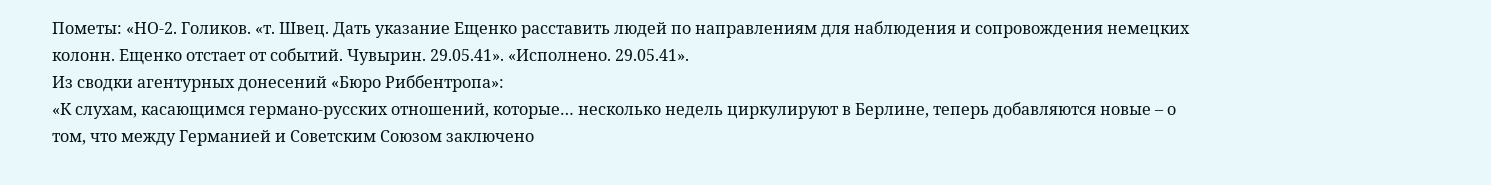Пометы: «НО-2. Голиков. «т. Швец. Дать указание Ещенко расставить людей по направлениям для наблюдения и сопровождения немецких колонн. Ещенко отстает от событий. Чувырин. 29.05.41». «Исполнено. 29.05.41».
Из сводки агентурных донесений «Бюро Риббентропа»:
«К слухам, касающимся германо-русских отношений, которые… несколько недель циркулируют в Берлине, теперь добавляются новые – о том, что между Германией и Советским Союзом заключено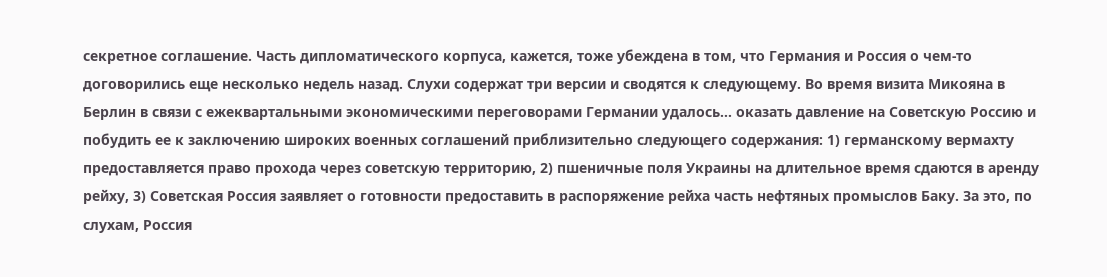секретное соглашение. Часть дипломатического корпуса, кажется, тоже убеждена в том, что Германия и Россия о чем-то договорились еще несколько недель назад. Слухи содержат три версии и сводятся к следующему. Во время визита Микояна в Берлин в связи с ежеквартальными экономическими переговорами Германии удалось… оказать давление на Советскую Россию и побудить ее к заключению широких военных соглашений приблизительно следующего содержания: 1) германскому вермахту предоставляется право прохода через советскую территорию, 2) пшеничные поля Украины на длительное время сдаются в аренду рейху, 3) Советская Россия заявляет о готовности предоставить в распоряжение рейха часть нефтяных промыслов Баку. За это, по слухам, Россия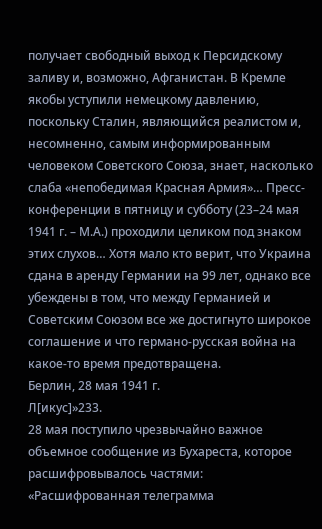получает свободный выход к Персидскому заливу и, возможно, Афганистан. В Кремле якобы уступили немецкому давлению, поскольку Сталин, являющийся реалистом и, несомненно, самым информированным человеком Советского Союза, знает, насколько слаба «непобедимая Красная Армия»… Пресс-конференции в пятницу и субботу (23–24 мая 1941 г. – М.А.) проходили целиком под знаком этих слухов… Хотя мало кто верит, что Украина сдана в аренду Германии на 99 лет, однако все убеждены в том, что между Германией и Советским Союзом все же достигнуто широкое соглашение и что германо-русская война на какое-то время предотвращена.
Берлин, 28 мая 1941 г.
Л[икус]»233.
28 мая поступило чрезвычайно важное объемное сообщение из Бухареста, которое расшифровывалось частями:
«Расшифрованная телеграмма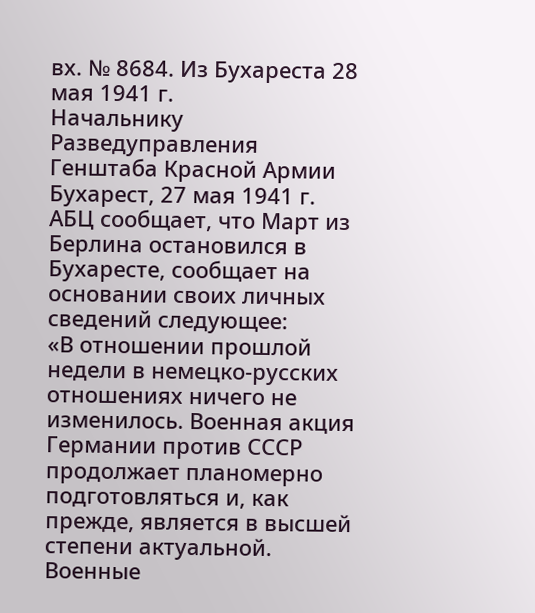вх. № 8684. Из Бухареста 28 мая 1941 г.
Начальнику Разведуправления Генштаба Красной Армии
Бухарест, 27 мая 1941 г.
АБЦ сообщает, что Мaрт из Берлина остановился в Бухаресте, сообщает на основании своих личных сведений следующее:
«В отношении прошлой недели в немецко-русских отношениях ничего не изменилось. Военная акция Германии против СССР продолжает планомерно подготовляться и, как прежде, является в высшей степени актуальной. Военные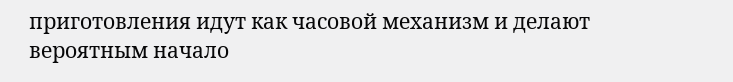приготовления идут как часовой механизм и делают вероятным начало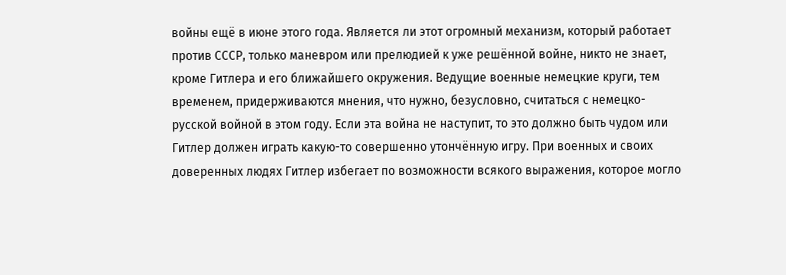войны ещё в июне этого года. Является ли этот огромный механизм, который работает против СССР, только маневром или прелюдией к уже решённой войне, никто не знает, кроме Гитлера и его ближайшего окружения. Ведущие военные немецкие круги, тем временем, придерживаются мнения, что нужно, безусловно, считаться с немецко-русской войной в этом году. Если эта война не наступит, то это должно быть чудом или Гитлер должен играть какую-то совершенно утончённую игру. При военных и своих доверенных людях Гитлер избегает по возможности всякого выражения, которое могло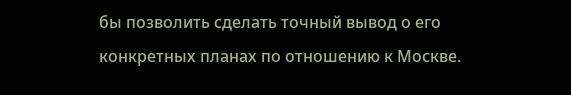бы позволить сделать точный вывод о его конкретных планах по отношению к Москве.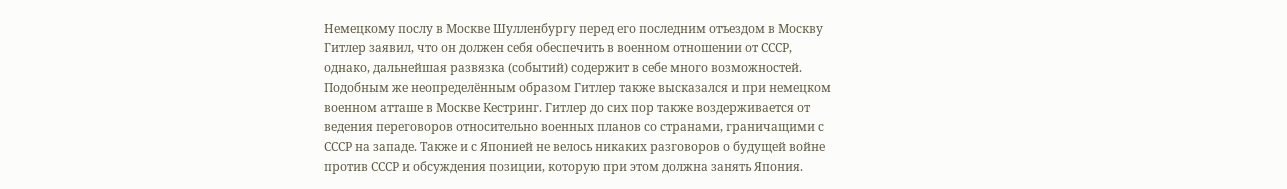Немецкому послу в Москве Шулленбургу перед его последним отъездом в Москву Гитлер заявил, что он должен себя обеспечить в военном отношении от СССР, однако, дальнейшая развязка (событий) содержит в себе много возможностей. Подобным же неопределённым образом Гитлер также высказался и при немецком военном атташе в Москве Кестринг. Гитлер до сих пор также воздерживается от ведения переговоров относительно военных планов со странами, граничащими с СССР на западе. Также и с Японией не велось никаких разговоров о будущей войне против СССР и обсуждения позиции, которую при этом должна занять Япония.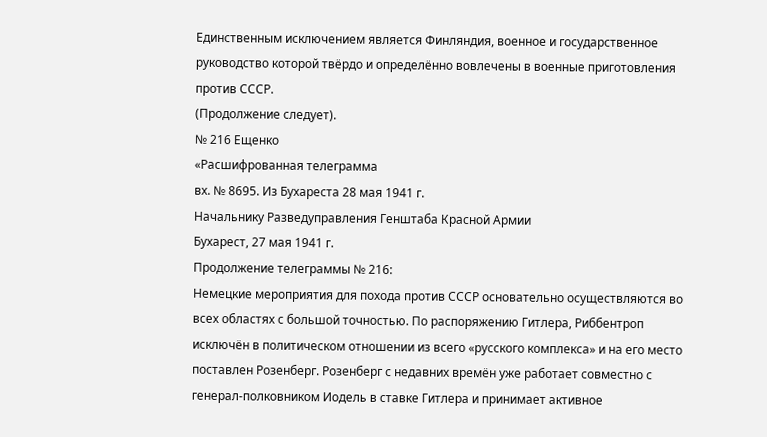Единственным исключением является Финляндия, военное и государственное руководство которой твёрдо и определённо вовлечены в военные приготовления против СССР.
(Продолжение следует).
№ 216 Ещенко
«Расшифрованная телеграмма
вх. № 8695. Из Бухареста 28 мая 1941 г.
Начальнику Разведуправления Генштаба Красной Армии
Бухарест, 27 мая 1941 г.
Продолжение телеграммы № 216:
Немецкие мероприятия для похода против СССР основательно осуществляются во всех областях с большой точностью. По распоряжению Гитлера, Риббентроп исключён в политическом отношении из всего «русского комплекса» и на его место поставлен Розенберг. Розенберг с недавних времён уже работает совместно с генерал-полковником Иодель в ставке Гитлера и принимает активное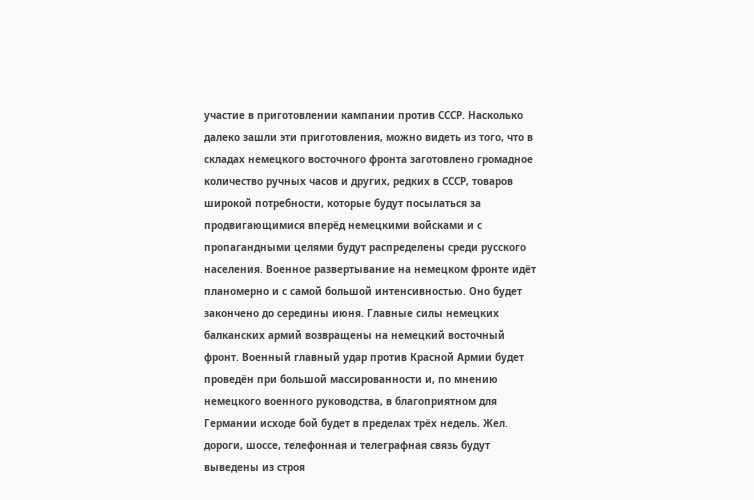участие в приготовлении кампании против СССР. Насколько далеко зашли эти приготовления, можно видеть из того, что в складах немецкого восточного фронта заготовлено громадное количество ручных часов и других, редких в СССР, товаров широкой потребности, которые будут посылаться за продвигающимися вперёд немецкими войсками и с пропагандными целями будут распределены среди русского населения. Военное развертывание на немецком фронте идёт планомерно и с самой большой интенсивностью. Оно будет закончено до середины июня. Главные силы немецких балканских армий возвращены на немецкий восточный фронт. Военный главный удар против Красной Армии будет проведён при большой массированности и, по мнению немецкого военного руководства, в благоприятном для Германии исходе бой будет в пределах трёх недель. Жел. дороги, шоссе, телефонная и телеграфная связь будут выведены из строя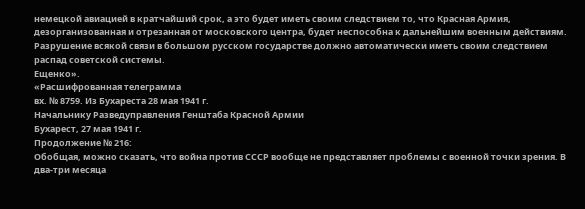немецкой авиацией в кратчайший срок, а это будет иметь своим следствием то, что Красная Армия, дезорганизованная и отрезанная от московского центра, будет неспособна к дальнейшим военным действиям. Разрушение всякой связи в большом русском государстве должно автоматически иметь своим следствием распад советской системы.
Ещенко».
«Расшифрованная телеграмма
вх. № 8759. Из Бухареста 28 мая 1941 г.
Начальнику Разведуправления Генштаба Красной Армии
Бухарест, 27 мая 1941 г.
Продолжение № 216:
Обобщая, можно сказать, что война против СССР вообще не представляет проблемы с военной точки зрения. В два-три месяца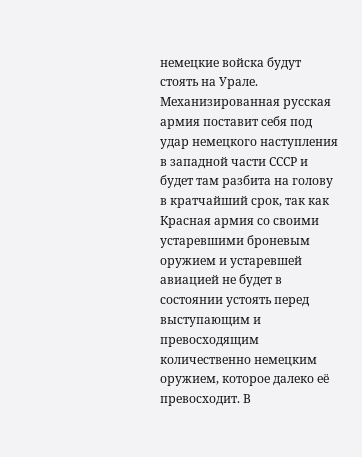немецкие войска будут стоять на Урале. Механизированная русская армия поставит себя под удар немецкого наступления в западной части СССР и будет там разбита на голову в кратчайший срок, так как Красная армия со своими устаревшими броневым оружием и устаревшей авиацией не будет в состоянии устоять перед выступающим и превосходящим количественно немецким оружием, которое далеко её превосходит. В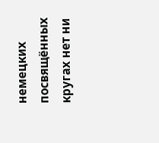немецких посвящённых кругах нет ни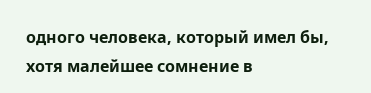одного человека, который имел бы, хотя малейшее сомнение в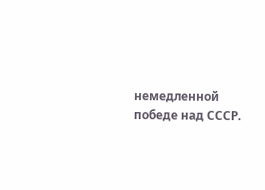немедленной победе над СССР.